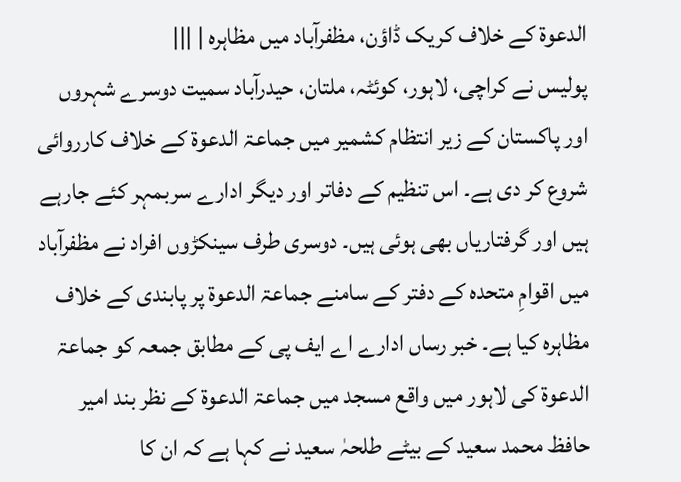الدعوۃ کے خلاف کریک ڈاؤن، مظفرآباد میں مظاہرہ | |||
پولیس نے کراچی، لاہور، کوئٹہ، ملتان، حیدرآباد سمیت دوسرے شہروں اور پاکستان کے زیر انتظام کشمیر میں جماعۃ الدعوۃ کے خلاف کارروائی شروع کر دی ہے۔ اس تنظیم کے دفاتر اور دیگر ادارے سربمہر کئے جارہے ہیں اور گرفتاریاں بھی ہوئی ہیں۔ دوسری طرف سینکڑوں افراد نے مظفرآباد میں اقوامِ متحدہ کے دفتر کے سامنے جماعۃ الدعوۃ پر پابندی کے خلاف مظاہرہ کیا ہے۔ خبر رساں ادارے اے ایف پی کے مطابق جمعہ کو جماعۃ الدعوۃ کی لاہور میں واقع مسجد میں جماعۃ الدعوۃ کے نظر بند امیر حافظ محمد سعید کے بیٹے طلحہٰ سعید نے کہا ہے کہ ان کا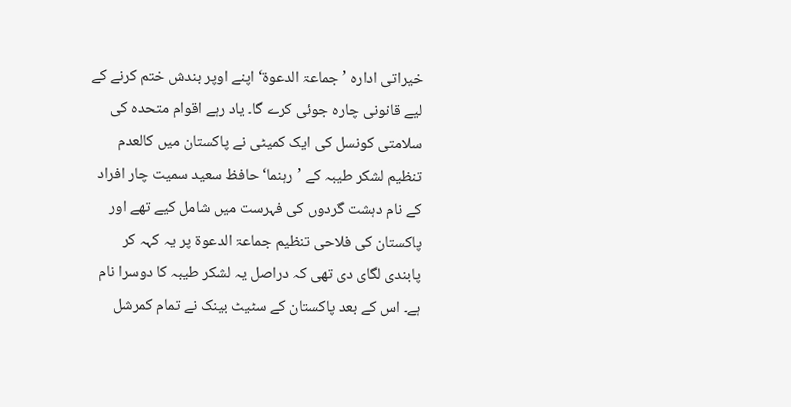خیراتی ادارہ ’جماعۃ الدعوۃ‘ اپنے اوپر بندش ختم کرنے کے لیے قانونی چارہ جوئی کرے گا۔ یاد رہے اقوام متحدہ کی سلامتی کونسل کی ایک کمیٹی نے پاکستان میں کالعدم تنظیم لشکر طیبہ کے ’رہنما‘ حافظ سعید سمیت چار افراد کے نام دہشت گردوں کی فہرست میں شامل کیے تھے اور پاکستان کی فلاحی تنظیم جماعۃ الدعوۃ پر یہ کہہ کر پابندی لگای دی تھی کہ دراصل یہ لشکر طیبہ کا دوسرا نام ہے۔ اس کے بعد پاکستان کے سٹیٹ بینک نے تمام کمرشل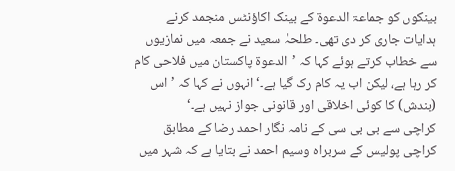بینکوں کو جماعۃ الدعوۃ کے بینک اکاؤنٹس منجمد کرنے ہدایات جاری کر دی تھی۔ طلحہٰ سعید نے جمعہ میں نمازیوں سے خطاب کرتے ہوئے کہا کہ ’الدعوۃ پاکستان میں فلاحی کام کر رہا ہے، لیکن اب یہ کام رک گیا ہے۔‘ انہوں نے کہا کہ ’اس (بندش) کا کوئی اخلاقی اور قانونی جواز نہیں ہے۔‘
کراچی سے بی بی سی کے نامہ نگار احمد رضا کے مطابق کراچی پولیس کے سربراہ وسیم احمد نے بتایا ہے کہ شہر میں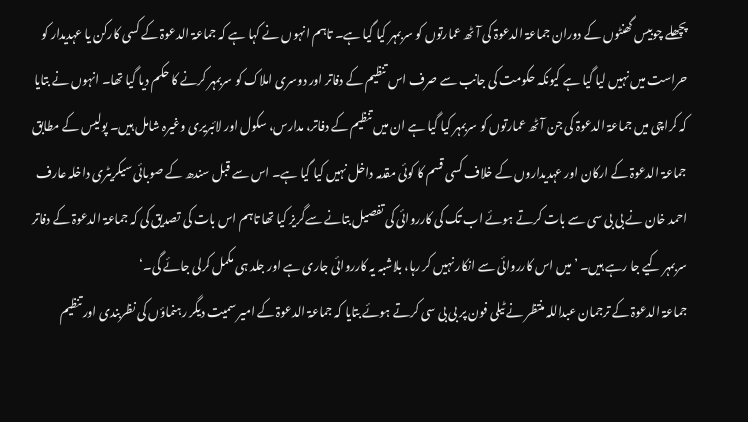پچھلے چوبیس گھنٹوں کے دوران جماعۃ الدعوۃ کی آٹھ عمارتوں کو سربمہر کیا گیا ہے۔ تاہم انہوں نے کہا ہے کہ جماعۃ الدعوۃ کے کسی کارکن یا عہدیدار کو حراست میں نہیں لیا گیا ہے کیونکہ حکومت کی جانب سے صرف اس تنظیم کے دفاتر اور دوسری املاک کو سربمہر کرنے کا حکم دیا گیا تھا۔ انہوں نے بتایا کہ کراچی میں جماعۃ الدعوۃ کی جن آٹھ عمارتوں کو سربمہر کیا گیا ہے ان میں تنظیم کے دفاتر، مدارس، سکول اور لائبریری وغیرہ شامل ہیں۔ پولیس کے مطابق جماعۃ الدعوۃ کے ارکان اور عہدیداروں کے خلاف کسی قسم کا کوئی مقدمہ داخل نہیں کیا گیا ہے۔ اس سے قبل سندھ کے صوبائی سیکریٹری داخلہ عارف احمد خان نے بی بی سی سے بات کرتے ہوئے اب تک کی کارروائی کی تفصیل بتانے سےگریز کیا تھا تاہم اس بات کی تصدیق کی کہ جماعۃ الدعوۃ کے دفاتر سربمہر کیے جا رہے ہیں۔ ’میں اس کارروائی سے انکار نہیں کر رہا، بلاشبہ یہ کارروائی جاری ہے اور جلد ہی مکمل کرلی جائے گی۔‘
جماعۃ الدعوۃ کے ترجمان عبداللہ منتظر نے ٹیلی فون پر بی بی سی کرتے ہوئے بتایا کہ جماعۃ الدعوۃ کے امیر سمیت دیگر رہنماؤں کی نظربندی اور تنظیم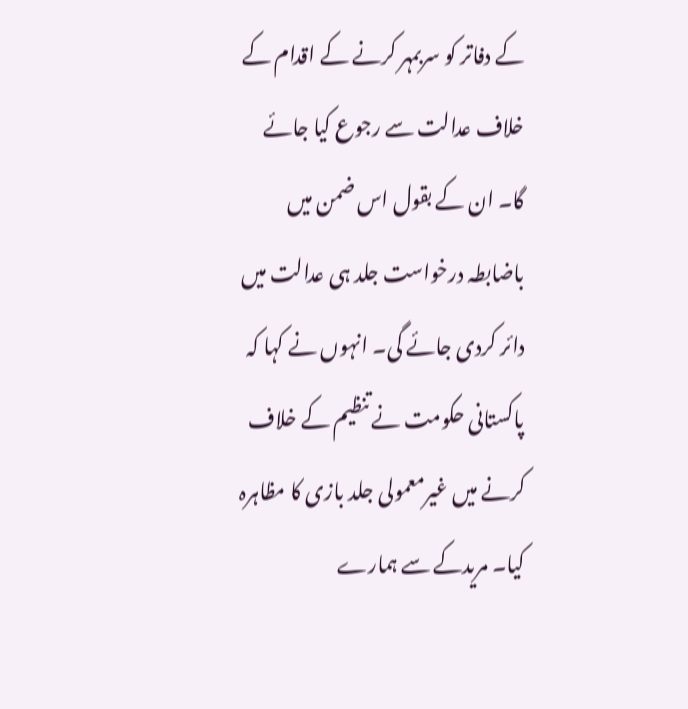کے دفاتر کو سربمہر کرنے کے اقدام کے خلاف عدالت سے رجوع کیا جائے گا۔ ان کے بقول اس ضمن میں باضابطہ درخواست جلد ہی عدالت میں دائر کردی جائے گی۔ انہوں نے کہا کہ پاکستانی حکومت نے تنظیم کے خلاف کرنے میں غیرمعمولی جلد بازی کا مظاہرہ کیا۔ مریدکے سے ہمارے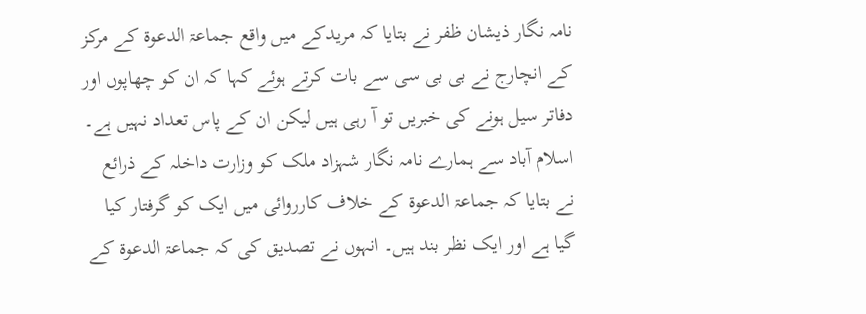نامہ نگار ذیشان ظفر نے بتایا کہ مریدکے میں واقع جماعۃ الدعوۃ کے مرکز کے انچارج نے بی بی سی سے بات کرتے ہوئے کہا کہ ان کو چھاپوں اور دفاتر سیل ہونے کی خبریں تو آ رہی ہیں لیکن ان کے پاس تعداد نہیں ہے۔ اسلام آباد سے ہمارے نامہ نگار شہزاد ملک کو وزارت داخلہ کے ذرائع نے بتایا کہ جماعۃ الدعوۃ کے خلاف کارروائی میں ایک کو گرفتار کیا گیا ہے اور ایک نظر بند ہیں۔ انہوں نے تصدیق کی کہ جماعۃ الدعوۃ کے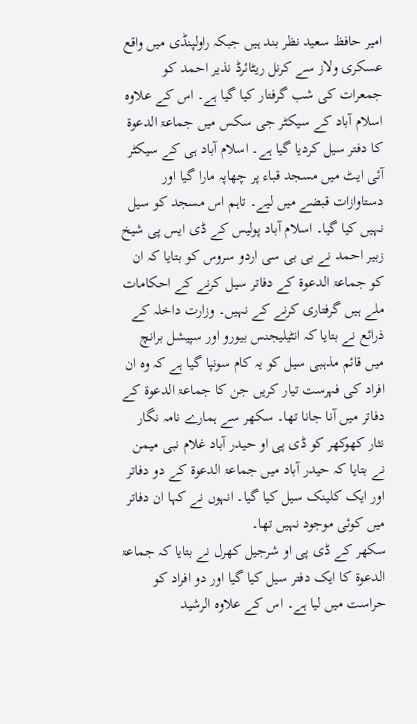امیر حافظ سعید نظر بند ہیں جبکہ راولپنڈی میں واقع عسکری ولاز سے کرنل ریٹائرڈ نذیر احمد کو جمعرات کی شب گرفتار کیا گیا ہے۔ اس کے علاوہ اسلام آباد کے سیکٹر جی سکس میں جماعۃ الدعوۃ کا دفتر سیل کردیا گیا ہے۔ اسلام آباد ہی کے سیکٹر آئی ایٹ میں مسجد قباء پر چھاپہ مارا گیا اور دستاوازات قبضے میں لیے۔ تاہم اس مسجد کو سیل نہیں کیا گیا۔ اسلام آباد پولیس کے ڈی ایس پی شیخ زبیر احمد نے بی بی سی اردو سروس کو بتایا کہ ان کو جماعۃ الدعوۃ کے دفاتر سیل کرنے کے احکامات ملے ہیں گرفتاری کرنے کے نہیں۔ وزارت داخلہ کے ذرائع نے بتایا کہ انٹیلیجنس بیورو اور سپیشل برانچ میں قائم مذہبی سیل کو یہ کام سونپا گیا ہے کہ وہ ان افراد کی فہرست تیار کریں جن کا جماعۃ الدعوۃ کے دفاتر میں آنا جانا تھا۔ سکھر سے ہمارے نامہ نگار نثار کھوکھر کو ڈی پی او حیدر آباد غلام نبی میمن نے بتایا کہ حیدر آباد میں جماعۃ الدعوۃ کے دو دفاتر اور ایک کلینک سیل کیا گیا۔ انہوں نے کہا ان دفاتر میں کوئی موجود نہیں تھا۔
سکھر کے ڈی پی او شرجیل کھرل نے بتایا کہ جماعۃ الدعوۃ کا ایک دفتر سیل کیا گیا اور دو افراد کو حراست میں لیا ہے۔ اس کے علاوہ الرشید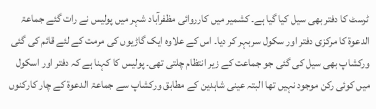ٹرسٹ کا دفتر بھی سیل کیا گیا ہے۔ کشمیر میں کارروائی مظفرآباد شہر میں پولیس نے رات گئے جماعۃ الدعوۃ کا مرکزی دفتر اور سکول سربہر کر دیا۔ اس کے علاوہ ایک گاڑیوں کی مرمت کے لئے قائم کی گئی ورکشاپ بھی سیل کی گئی جو جماعت کے زیر انتظام چلتی تھی۔ پولیس کا کہنا ہے کہ دفتر اور اسکول میں کوئی رکن موجود نہیں تھا البتہ عینی شاہدین کے مطابق ورکشاپ سے جماعۃ الدعوۃ کے چار کارکنوں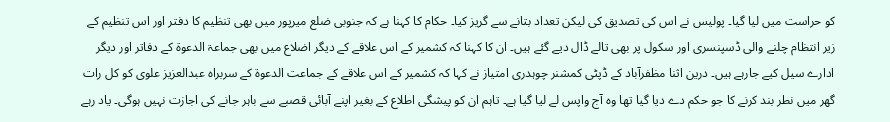کو حراست میں لیا گیا۔ پولیس نے اس کی تصدیق کی لیکن تعداد بتانے سے گریز کیا۔ حکام کا کہنا ہے کہ جنوبی ضلع میرپور میں بھی تنظیم کا دفتر اور اس تنظیم کے زیر انتظام چلنے والی ڈسپنسری اور سکول پر بھی تالے ڈال دیے گئے ہیں۔ ان کا کہنا کہ کشمیر کے اس علاقے کے دیگر اضلاع میں بھی جماعۃ الدعوۃ کے دفاتر اور دیگر ادارے سیل کیے جارہے ہیں۔ درین اثنا مظفرآباد کے ڈپٹی کمشنر چوہدری امتیاز نے کہا کہ کشمیر کے اس علاقے کے جماعت الدعوۃ کے سربراہ عبدالعزیز علوی کو کل رات گھر میں نطر بند کرنے کا جو حکم دے دیا گیا تھا وہ آج واپس لے لیا گیا ہے۔ تاہم ان کو پیشگی اطلاع کے بغیر اپنے آبائی قصبے سے باہر جانے کی اجازت نہیں ہوگی۔ یاد رہے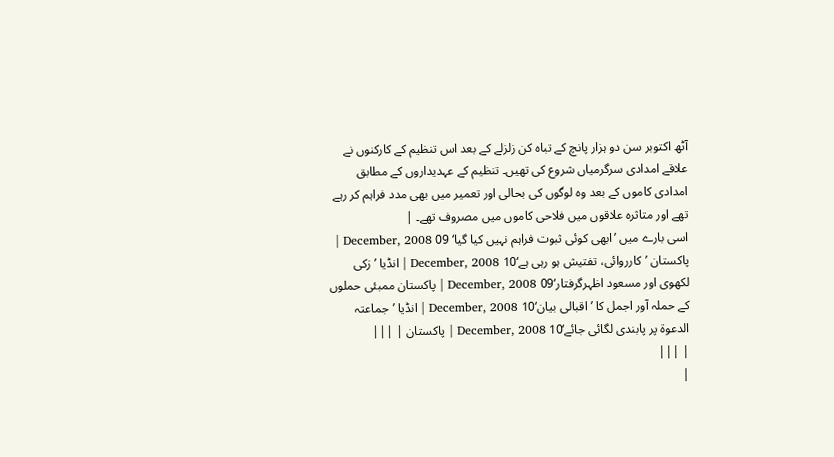آٹھ اکتوبر سن دو ہزار پانچ کے تباہ کن زلزلے کے بعد اس تنظیم کے کارکنوں نے علاقے امدادی سرگرمیاں شروع کی تھیں۔ تنظیم کے عہدیداروں کے مطابق امدادی کاموں کے بعد وہ لوگوں کی بحالی اور تعمیر میں بھی مدد فراہم کر رہے تھے اور متاثرہ علاقوں میں فلاحی کاموں میں مصروف تھے۔ |
اسی بارے میں ’ابھی کوئی ثبوت فراہم نہیں کیا گیا‘ 09 December, 2008 | پاکستان ’کارروائی، تفتیش ہو رہی ہے‘10 December, 2008 | انڈیا ’زکی لکھوی اور مسعود اظہرگرفتار‘09 December, 2008 | پاکستان ممبئی حملوں کے حملہ آور اجمل کا ’اقبالی بیان‘10 December, 2008 | انڈیا ’جماعتہ الدعوۃ پر پابندی لگائی جائے‘10 December, 2008 | پاکستان | |||
| |||
|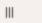|||